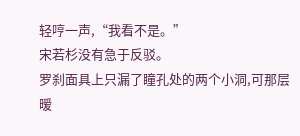轻哼一声,“我看不是。”
宋若杉没有急于反驳。
罗刹面具上只漏了瞳孔处的两个小洞,可那层暧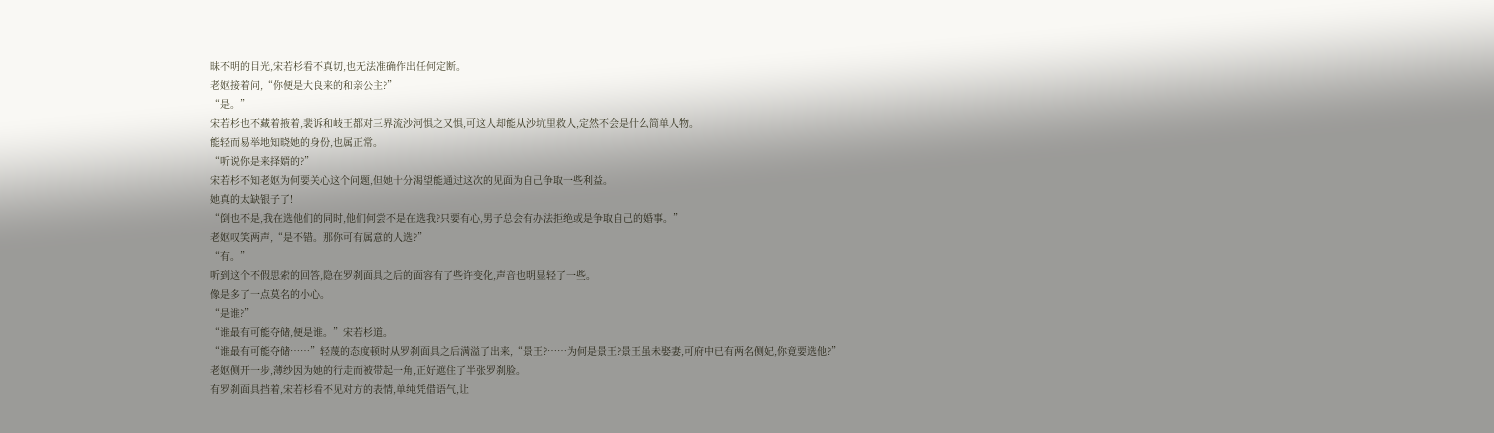昧不明的目光,宋若杉看不真切,也无法准确作出任何定断。
老妪接着问,“你便是大良来的和亲公主?”
“是。”
宋若杉也不藏着掖着,裴诉和岐王都对三界流沙河惧之又惧,可这人却能从沙坑里救人,定然不会是什么简单人物。
能轻而易举地知晓她的身份,也属正常。
“听说你是来择婿的?”
宋若杉不知老妪为何要关心这个问题,但她十分渴望能通过这次的见面为自己争取一些利益。
她真的太缺银子了!
“倒也不是,我在选他们的同时,他们何尝不是在选我?只要有心,男子总会有办法拒绝或是争取自己的婚事。”
老妪叹笑两声,“是不错。那你可有属意的人选?”
“有。”
听到这个不假思索的回答,隐在罗刹面具之后的面容有了些许变化,声音也明显轻了一些。
像是多了一点莫名的小心。
“是谁?”
“谁最有可能夺储,便是谁。”宋若杉道。
“谁最有可能夺储……”轻蔑的态度顿时从罗刹面具之后满溢了出来,“景王?……为何是景王?景王虽未娶妻,可府中已有两名侧妃,你竟要选他?”
老妪侧开一步,薄纱因为她的行走而被带起一角,正好遮住了半张罗刹脸。
有罗刹面具挡着,宋若杉看不见对方的表情,单纯凭借语气,让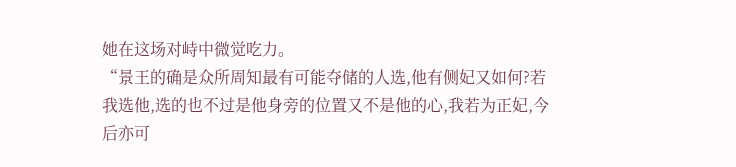她在这场对峙中微觉吃力。
“景王的确是众所周知最有可能夺储的人选,他有侧妃又如何?若我选他,选的也不过是他身旁的位置又不是他的心,我若为正妃,今后亦可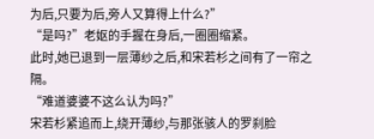为后,只要为后,旁人又算得上什么?”
“是吗?”老妪的手握在身后,一圈圈缩紧。
此时,她已退到一层薄纱之后,和宋若杉之间有了一帘之隔。
“难道婆婆不这么认为吗?”
宋若杉紧追而上,绕开薄纱,与那张骇人的罗刹脸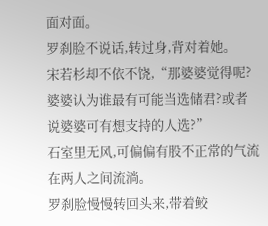面对面。
罗刹脸不说话,转过身,背对着她。
宋若杉却不依不饶,“那婆婆觉得呢?婆婆认为谁最有可能当选储君?或者说婆婆可有想支持的人选?”
石室里无风,可偏偏有股不正常的气流在两人之间流淌。
罗刹脸慢慢转回头来,带着鲛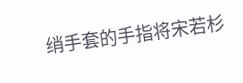绡手套的手指将宋若杉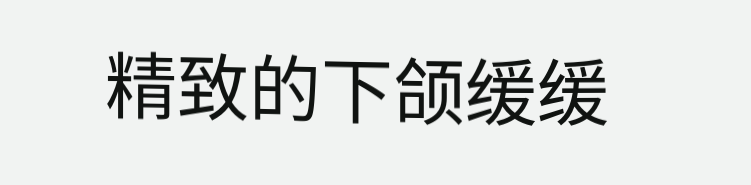精致的下颌缓缓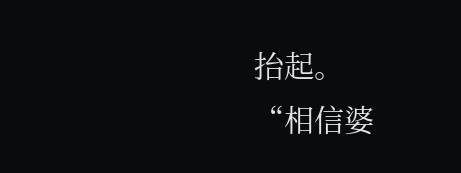抬起。
“相信婆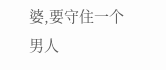婆,要守住一个男人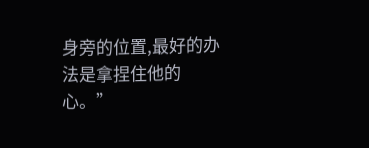身旁的位置,最好的办法是拿捏住他的心。”